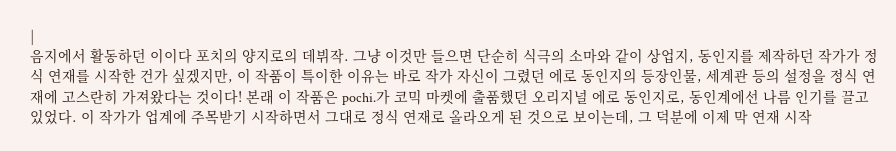|
음지에서 활동하던 이이다 포치의 양지로의 데뷔작. 그냥 이것만 들으면 단순히 식극의 소마와 같이 상업지, 동인지를 제작하던 작가가 정식 연재를 시작한 건가 싶겠지만, 이 작품이 특이한 이유는 바로 작가 자신이 그렸던 에로 동인지의 등장인물, 세계관 등의 설정을 정식 연재에 고스란히 가져왔다는 것이다! 본래 이 작품은 pochi.가 코믹 마켓에 출품했던 오리지널 에로 동인지로, 동인계에선 나름 인기를 끌고 있었다. 이 작가가 업계에 주목받기 시작하면서 그대로 정식 연재로 올라오게 된 것으로 보이는데, 그 덕분에 이제 막 연재 시작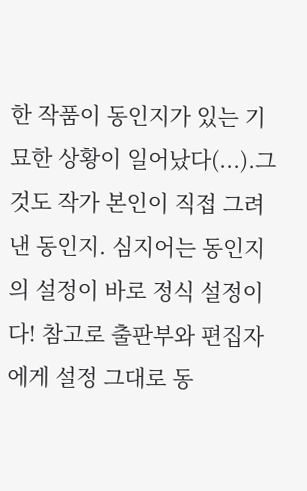한 작품이 동인지가 있는 기묘한 상황이 일어났다(...).그것도 작가 본인이 직접 그려낸 동인지. 심지어는 동인지의 설정이 바로 정식 설정이다! 참고로 출판부와 편집자에게 설정 그대로 동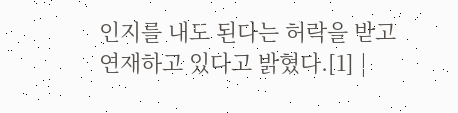인지를 내도 된다는 허락을 받고 연재하고 있다고 밝혔다.[1] |